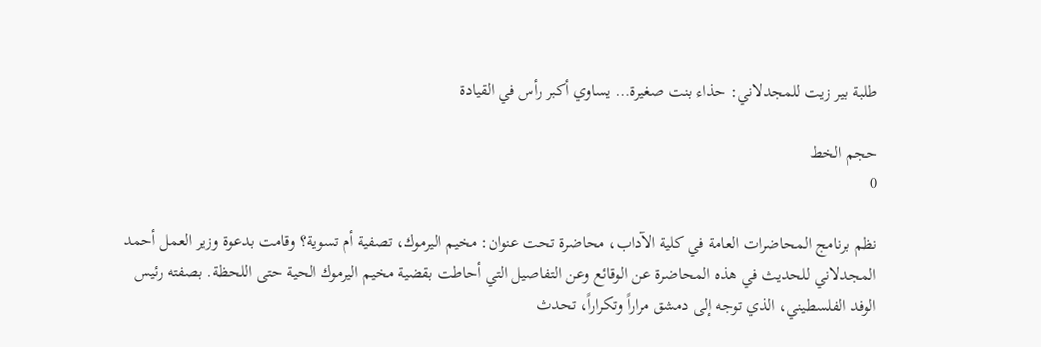طلبة بير زيت للمجدلاني: حذاء بنت صغيرة… يساوي أكبر رأس في القيادة

حجم الخط
0

نظم برنامج المحاضرات العامة في كلية الآداب، محاضرة تحت عنوان: مخيم اليرموك، تصفية أم تسوية؟ وقامت بدعوة وزير العمل أحمد المجدلاني للحديث في هذه المحاضرة عن الوقائع وعن التفاصيل التي أحاطت بقضية مخيم اليرموك الحية حتى اللحظة. بصفته رئيس الوفد الفلسطيني، الذي توجه إلى دمشق مراراً وتكراراً، تحدث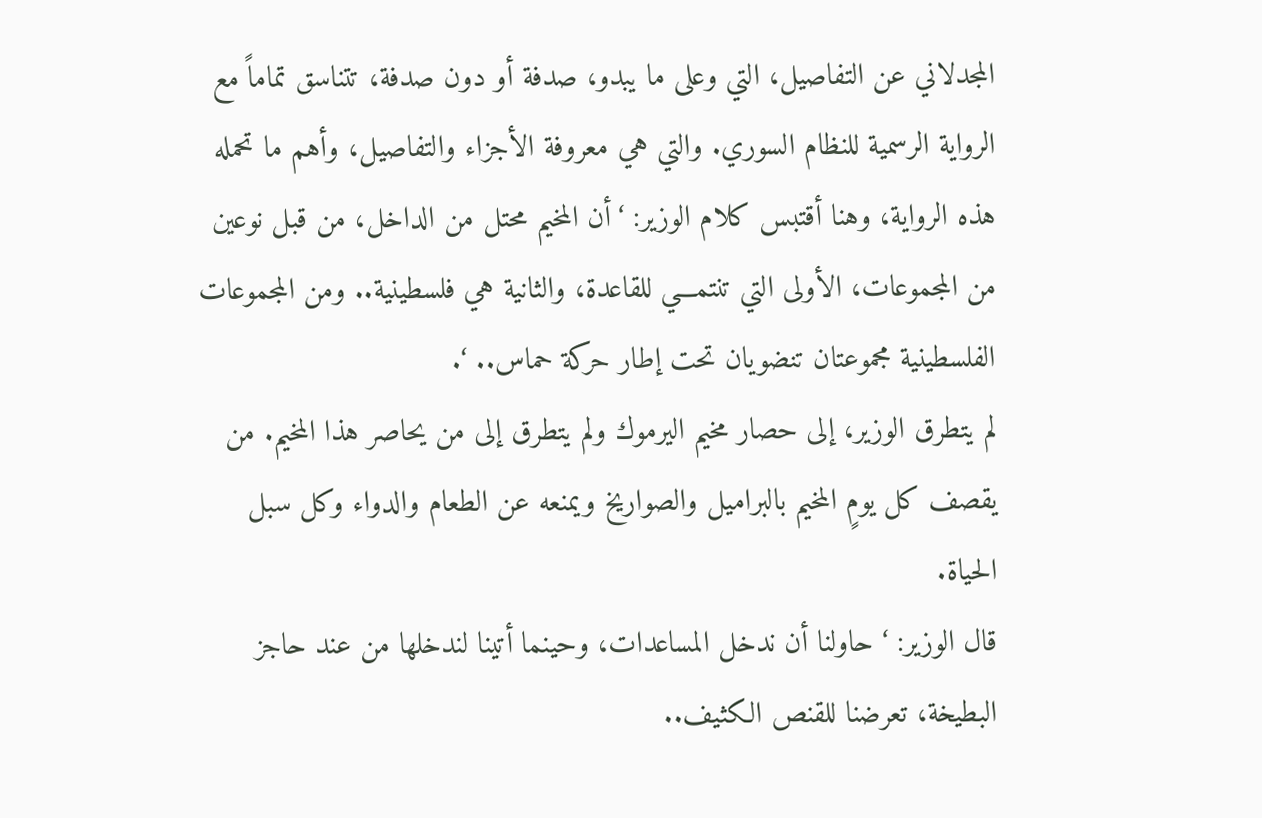المجدلاني عن التفاصيل، التي وعلى ما يبدو، صدفة أو دون صدفة، تتناسق تماماً مع الرواية الرسمية للنظام السوري. والتي هي معروفة الأجزاء والتفاصيل، وأهم ما تحمله هذه الرواية، وهنا أقتبس كلام الوزير: ‘أن المخيم محتل من الداخل، من قبل نوعين من المجموعات، الأولى التي تنتمـــي للقاعدة، والثانية هي فلسطينية.. ومن المجموعات الفلسطينية مجموعتان تنضويان تحت إطار حركة حماس.. ‘.
لم يتطرق الوزير، إلى حصار مخيم اليرموك ولم يتطرق إلى من يحاصر هذا المخيم. من يقصف كل يومٍ المخيم بالبراميل والصواريخ ويمنعه عن الطعام والدواء وكل سبل الحياة.
قال الوزير: ‘ حاولنا أن ندخل المساعدات، وحينما أتينا لندخلها من عند حاجز البطيخة، تعرضنا للقنص الكثيف..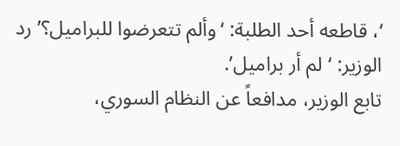‘، قاطعه أحد الطلبة: ‘وألم تتعرضوا للبراميل؟’ رد الوزير: ‘ لم أر براميل’.
تابع الوزير، مدافعاً عن النظام السوري،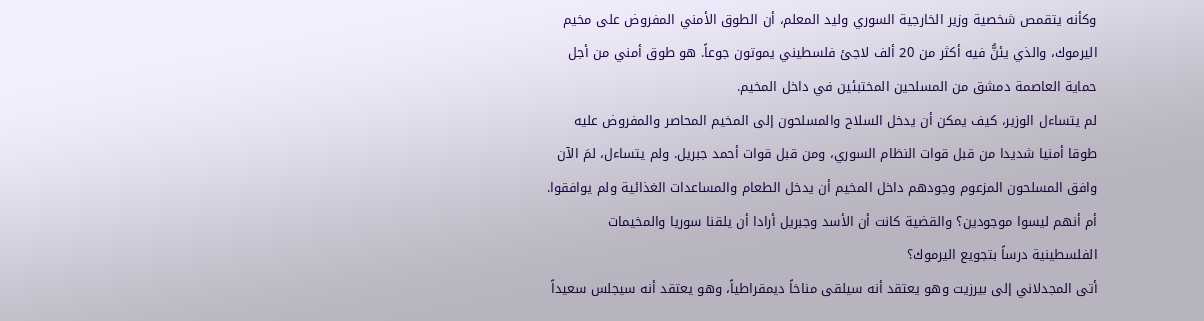وكأنه يتقمص شخصية وزير الخارجية السوري وليد المعلم، أن الطوق الأمني المفروض على مخيم اليرموك، والذي يئنُّ فيه أكثر من 20 ألف لاجئ فلسطيني يموتون جوعاً. هو طوق أمني من أجل حماية العاصمة دمشق من المسلحين المختبئين في داخل المخيم.
لم يتساءل الوزير، كيف يمكن أن يدخل السلاح والمسلحون إلى المخيم المحاصر والمفروض عليه طوقا أمنيا شديدا من قبل قوات النظام السوري، ومن قبل قوات أحمد جبريل. ولم يتساءل، لمَ الآن وافق المسلحون المزعوم وجودهم داخل المخيم أن يدخل الطعام والمساعدات الغذائية ولم يوافقوا. أم أنهم ليسوا موجودين؟ والقضية كانت أن الأسد وجبريل أرادا أن يلقنا سوريا والمخيمات الفلسطينية درساً بتجويع اليرموك؟
أتى المجدلاني إلى بيرزيت وهو يعتقد أنه سيلقى مناخاً ديمقراطياً، وهو يعتقد أنه سيجلس سعيداً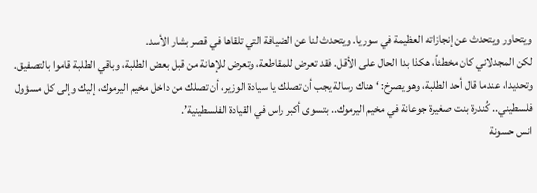ويتحاور ويتحدث عن إنجازاته العظيمة في سوريا. ويتحدث لنا عن الضيافة التي تلقاها في قصر بشار الأسد.
لكن المجدلاني كان مخطئاً، هكذا بدا الحال على الأقل. فقد تعرض للمقاطعة، وتعرض للإهانة من قبل بعض الطلبة، وباقي الطلبة قاموا بالتصفيق.
وتحديدا، عندما قال أحد الطلبة، وهو يصرخ: ‘ هناك رسالة يجب أن تصلك يا سيادة الوزير، أن تصلك من داخل مخيم اليرموك، إليك وإلى كل مسؤول فلسطيني.. كُندرة بنت صغيرة جوعانة في مخيم اليرموك.. بتسوى أكبر راس في القيادة الفلسطينية’.
انس حسونة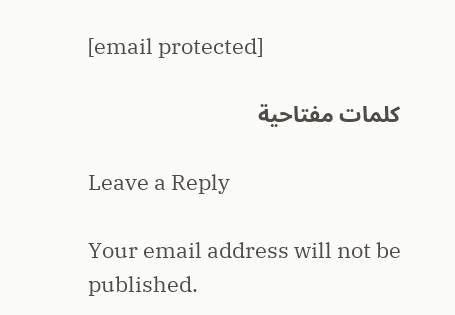[email protected]

كلمات مفتاحية

Leave a Reply

Your email address will not be published.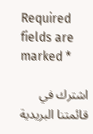Required fields are marked *

اشترك في قائمتنا البريدية